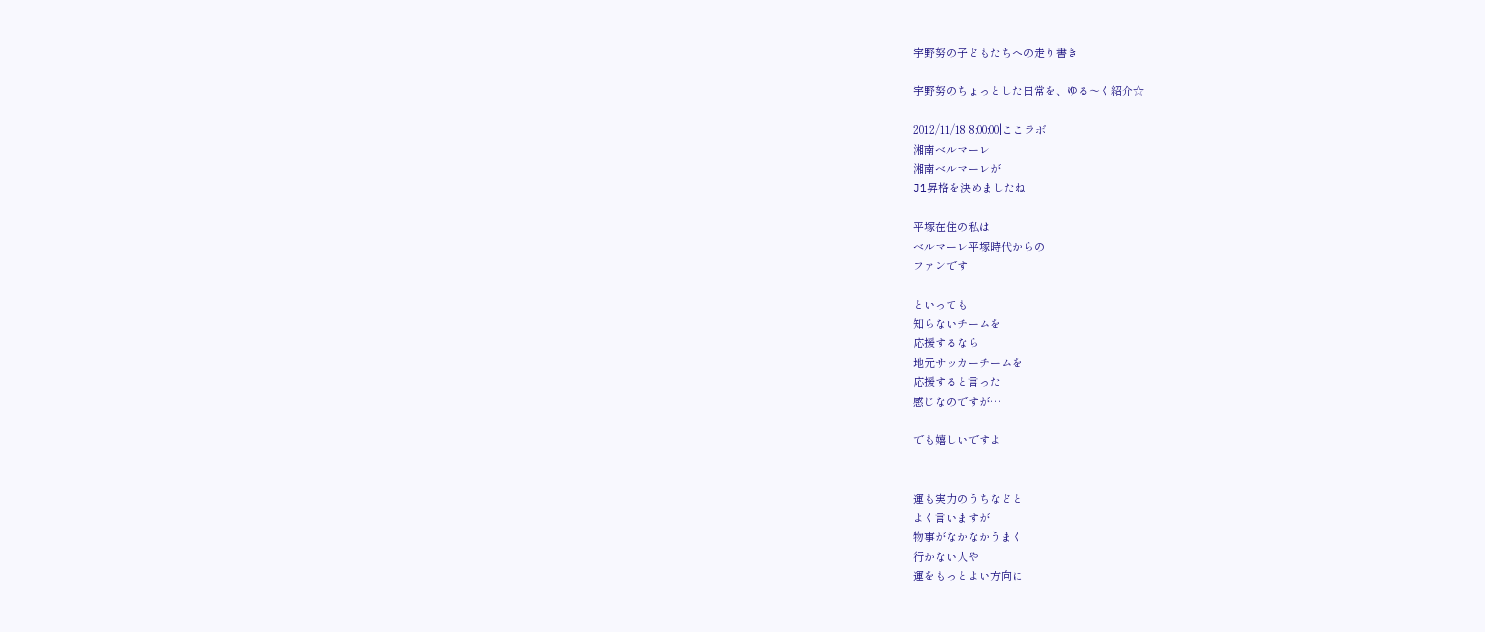宇野努の子どもたちへの走り書き

宇野努のちょっとした日常を、ゆる〜く紹介☆

2012/11/18 8:00:00|ここラボ
湘南ベルマーレ
湘南ベルマーレが
J1昇格を決めましたね

平塚在住の私は
ベルマーレ平塚時代からの
ファンです

といっても
知らないチームを
応援するなら
地元サッカーチームを
応援すると言った
感じなのですが…

でも嬉しいですよ


運も実力のうちなどと
よく言いますが
物事がなかなかうまく
行かない人や
運をもっとよい方向に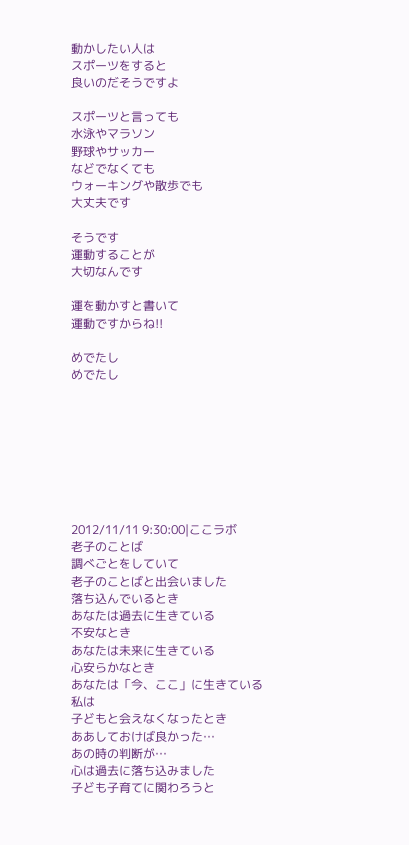動かしたい人は
スポーツをすると
良いのだそうですよ

スポーツと言っても
水泳やマラソン
野球やサッカー
などでなくても
ウォーキングや散歩でも
大丈夫です

そうです
運動することが
大切なんです

運を動かすと書いて
運動ですからね!!

めでたし
めでたし








2012/11/11 9:30:00|ここラボ
老子のことば
調べごとをしていて
老子のことばと出会いました
落ち込んでいるとき
あなたは過去に生きている
不安なとき
あなたは未来に生きている
心安らかなとき
あなたは「今、ここ」に生きている
私は
子どもと会えなくなったとき
ああしておけば良かった…
あの時の判断が…
心は過去に落ち込みました
子ども子育てに関わろうと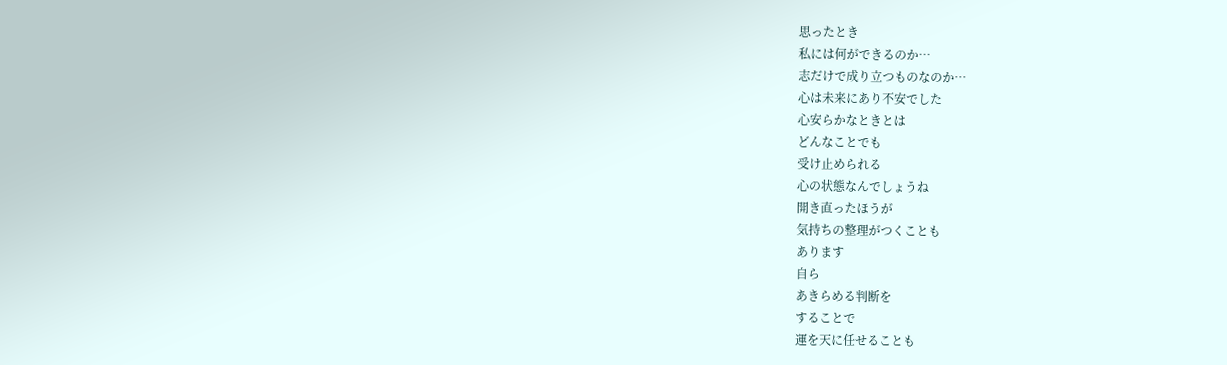思ったとき
私には何ができるのか…
志だけで成り立つものなのか…
心は未来にあり不安でした
心安らかなときとは
どんなことでも
受け止められる
心の状態なんでしょうね
開き直ったほうが
気持ちの整理がつくことも
あります
自ら
あきらめる判断を
することで
運を天に任せることも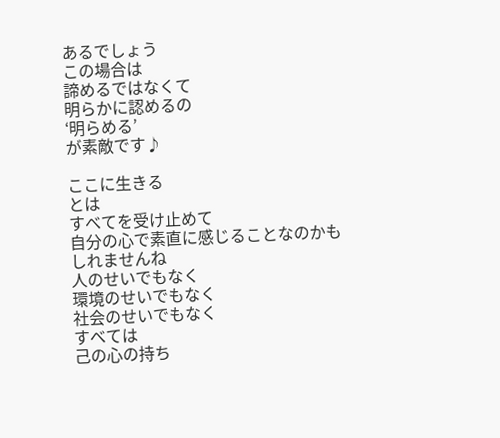あるでしょう
この場合は
諦めるではなくて
明らかに認めるの
‘明らめる’
が素敵です♪

ここに生きる
とは
すべてを受け止めて
自分の心で素直に感じることなのかも
しれませんね
人のせいでもなく
環境のせいでもなく
社会のせいでもなく
すべては
己の心の持ち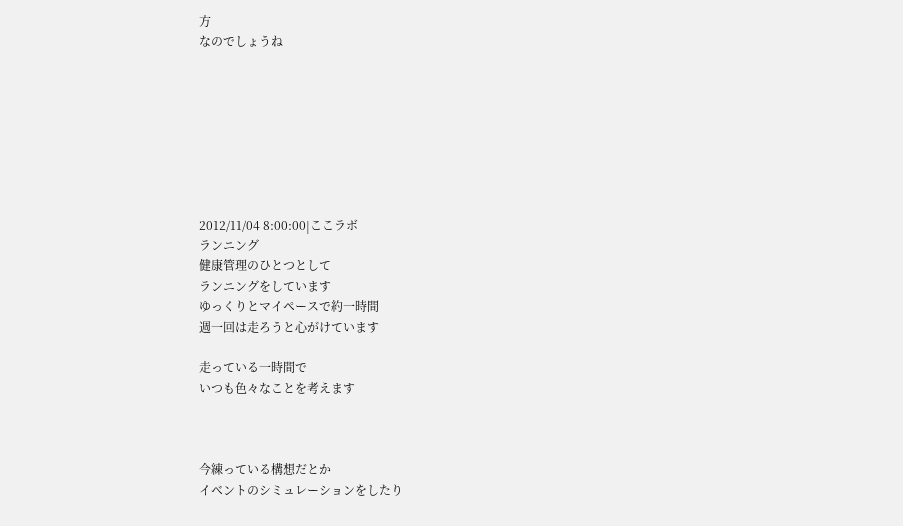方
なのでしょうね








2012/11/04 8:00:00|ここラボ
ランニング
健康管理のひとつとして
ランニングをしています
ゆっくりとマイペースで約一時間
週一回は走ろうと心がけています

走っている一時間で
いつも色々なことを考えます



今練っている構想だとか
イベントのシミュレーションをしたり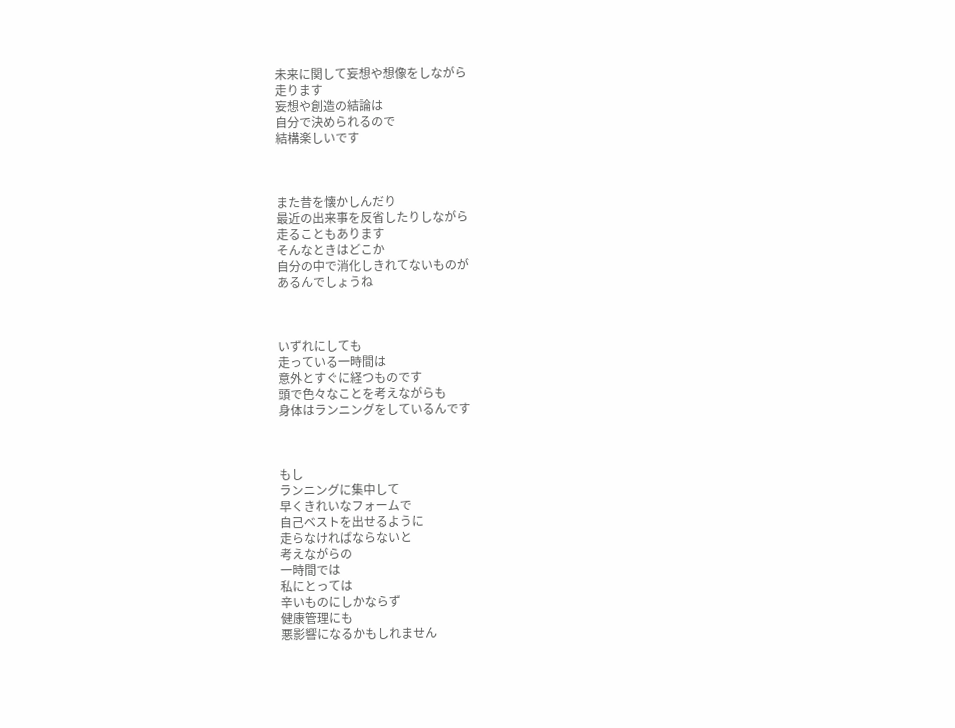未来に関して妄想や想像をしながら
走ります
妄想や創造の結論は
自分で決められるので
結構楽しいです



また昔を懐かしんだり
最近の出来事を反省したりしながら
走ることもあります
そんなときはどこか
自分の中で消化しきれてないものが
あるんでしょうね



いずれにしても
走っている一時間は
意外とすぐに経つものです
頭で色々なことを考えながらも
身体はランニングをしているんです



もし
ランニングに集中して
早くきれいなフォームで
自己ベストを出せるように
走らなければならないと
考えながらの
一時間では
私にとっては
辛いものにしかならず
健康管理にも
悪影響になるかもしれません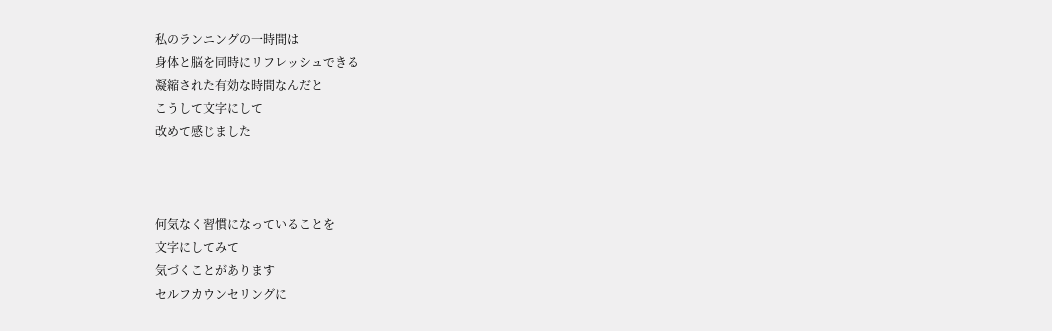私のランニングの一時間は
身体と脳を同時にリフレッシュできる
凝縮された有効な時間なんだと
こうして文字にして
改めて感じました



何気なく習慣になっていることを
文字にしてみて
気づくことがあります
セルフカウンセリングに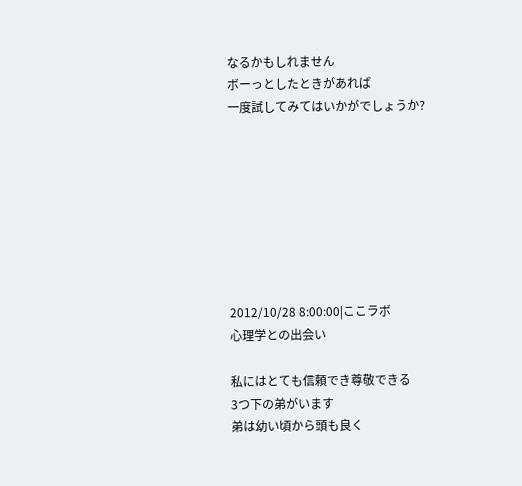なるかもしれません
ボーっとしたときがあれば
一度試してみてはいかがでしょうか?








2012/10/28 8:00:00|ここラボ
心理学との出会い

私にはとても信頼でき尊敬できる
3つ下の弟がいます
弟は幼い頃から頭も良く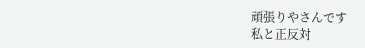頑張りやさんです
私と正反対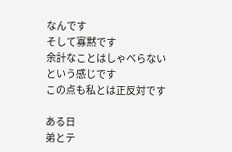なんです
そして寡黙です
余計なことはしゃべらない
という感じです
この点も私とは正反対です

ある日
弟とテ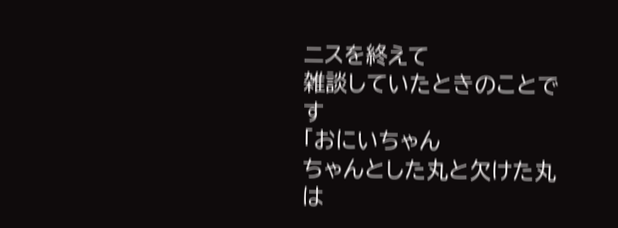ニスを終えて
雑談していたときのことです
「おにいちゃん
ちゃんとした丸と欠けた丸は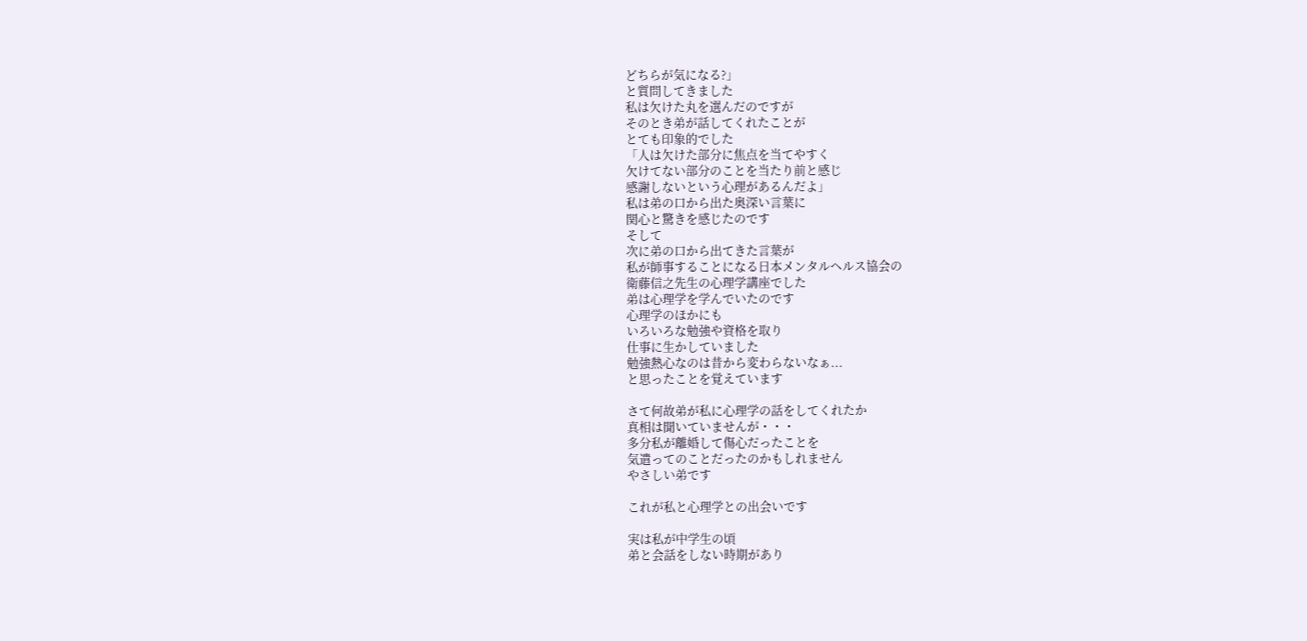どちらが気になる?」
と質問してきました
私は欠けた丸を選んだのですが
そのとき弟が話してくれたことが
とても印象的でした
「人は欠けた部分に焦点を当てやすく
欠けてない部分のことを当たり前と感じ
感謝しないという心理があるんだよ」
私は弟の口から出た奥深い言葉に
関心と驚きを感じたのです
そして
次に弟の口から出てきた言葉が
私が師事することになる日本メンタルヘルス協会の
衛藤信之先生の心理学講座でした
弟は心理学を学んでいたのです
心理学のほかにも
いろいろな勉強や資格を取り
仕事に生かしていました
勉強熱心なのは昔から変わらないなぁ...
と思ったことを覚えています

さて何故弟が私に心理学の話をしてくれたか
真相は聞いていませんが・・・
多分私が離婚して傷心だったことを
気遣ってのことだったのかもしれません
やさしい弟です

これが私と心理学との出会いです

実は私が中学生の頃
弟と会話をしない時期があり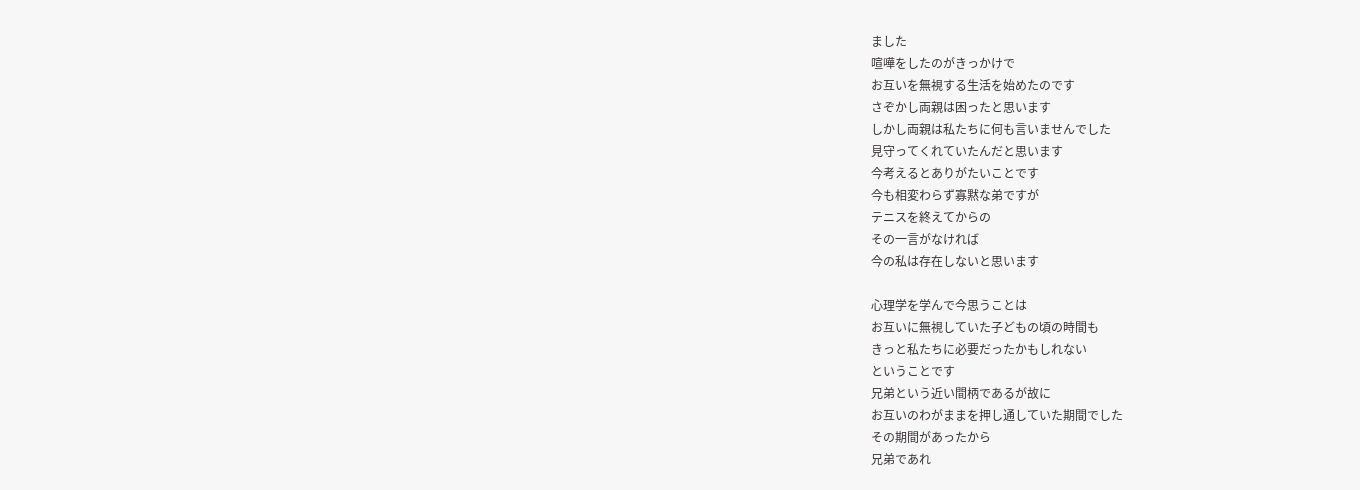ました
喧嘩をしたのがきっかけで
お互いを無視する生活を始めたのです
さぞかし両親は困ったと思います
しかし両親は私たちに何も言いませんでした
見守ってくれていたんだと思います
今考えるとありがたいことです
今も相変わらず寡黙な弟ですが
テニスを終えてからの
その一言がなければ
今の私は存在しないと思います

心理学を学んで今思うことは
お互いに無視していた子どもの頃の時間も
きっと私たちに必要だったかもしれない
ということです
兄弟という近い間柄であるが故に
お互いのわがままを押し通していた期間でした
その期間があったから
兄弟であれ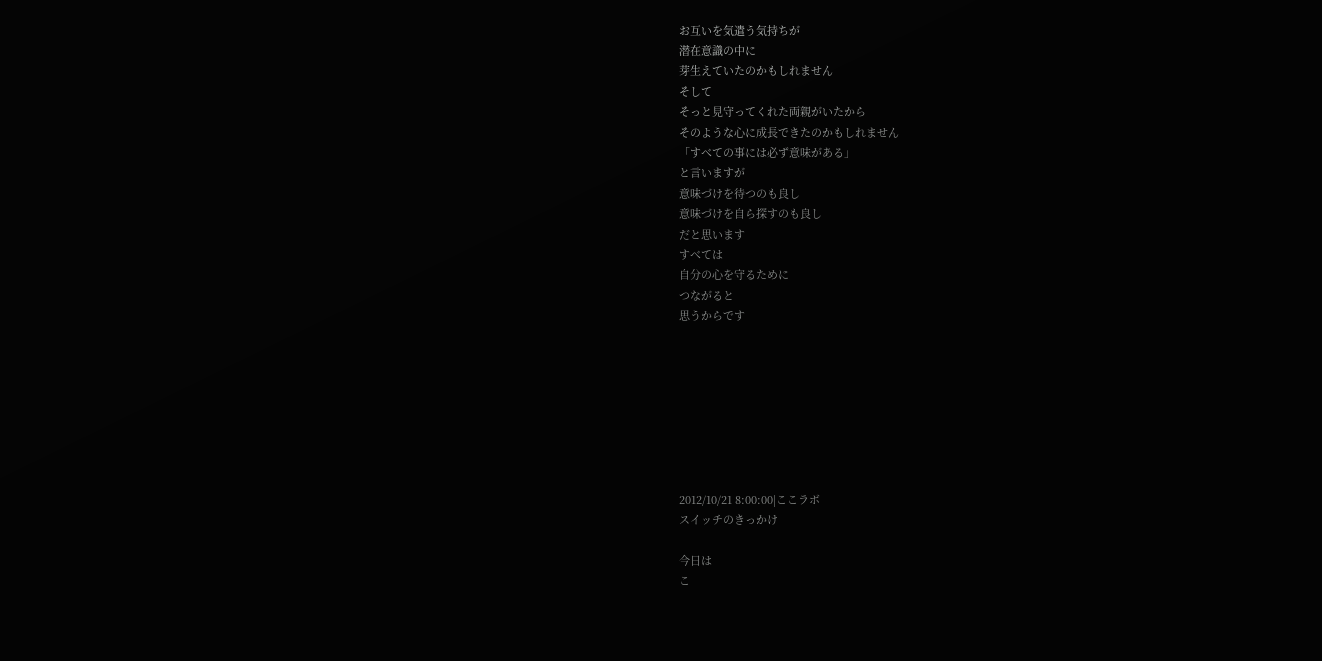お互いを気遣う気持ちが
潜在意識の中に
芽生えていたのかもしれません
そして
そっと見守ってくれた両親がいたから
そのような心に成長できたのかもしれません
「すべての事には必ず意味がある」
と言いますが
意味づけを待つのも良し
意味づけを自ら探すのも良し
だと思います
すべては
自分の心を守るために
つながると
思うからです








2012/10/21 8:00:00|ここラボ
スイッチのきっかけ

今日は
こ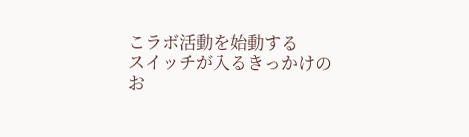こラボ活動を始動する
スイッチが入るきっかけの
お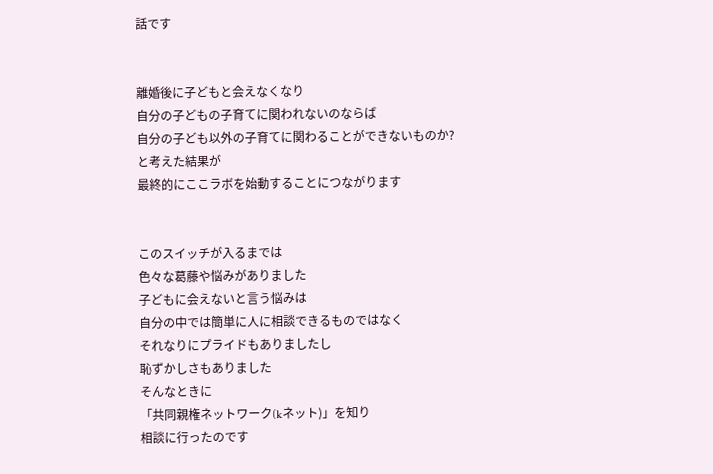話です


離婚後に子どもと会えなくなり
自分の子どもの子育てに関われないのならば
自分の子ども以外の子育てに関わることができないものか?
と考えた結果が
最終的にここラボを始動することにつながります


このスイッチが入るまでは
色々な葛藤や悩みがありました
子どもに会えないと言う悩みは
自分の中では簡単に人に相談できるものではなく
それなりにプライドもありましたし
恥ずかしさもありました
そんなときに
「共同親権ネットワーク(kネット)」を知り
相談に行ったのです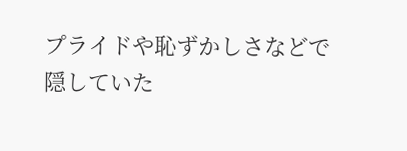プライドや恥ずかしさなどで
隠していた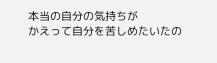本当の自分の気持ちが
かえって自分を苦しめたいたの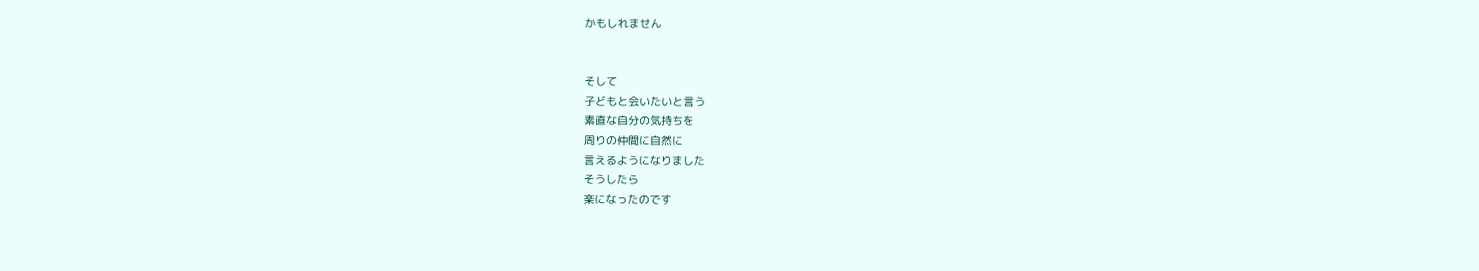かもしれません


そして
子どもと会いたいと言う
素直な自分の気持ちを
周りの仲間に自然に
言えるようになりました
そうしたら
楽になったのです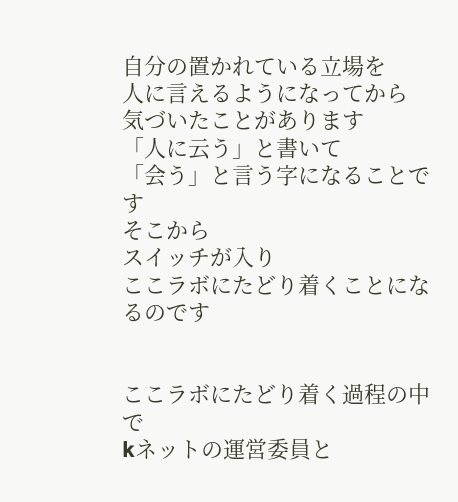自分の置かれている立場を
人に言えるようになってから
気づいたことがあります
「人に云う」と書いて
「会う」と言う字になることです
そこから
スイッチが入り
ここラボにたどり着くことになるのです


ここラボにたどり着く過程の中で
kネットの運営委員と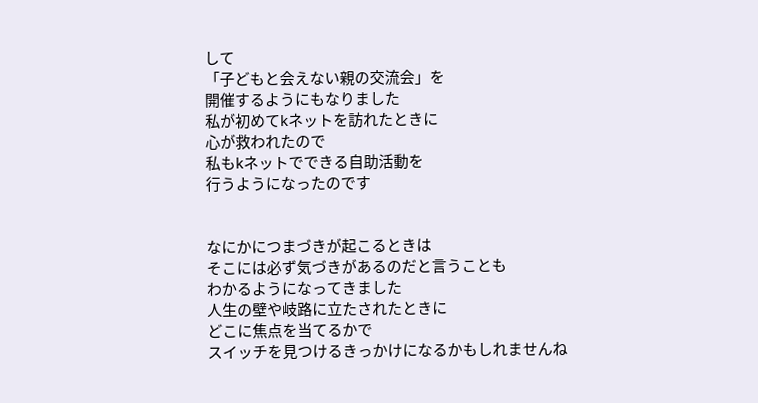して
「子どもと会えない親の交流会」を
開催するようにもなりました
私が初めてkネットを訪れたときに
心が救われたので
私もkネットでできる自助活動を
行うようになったのです


なにかにつまづきが起こるときは
そこには必ず気づきがあるのだと言うことも
わかるようになってきました
人生の壁や岐路に立たされたときに
どこに焦点を当てるかで
スイッチを見つけるきっかけになるかもしれませんね